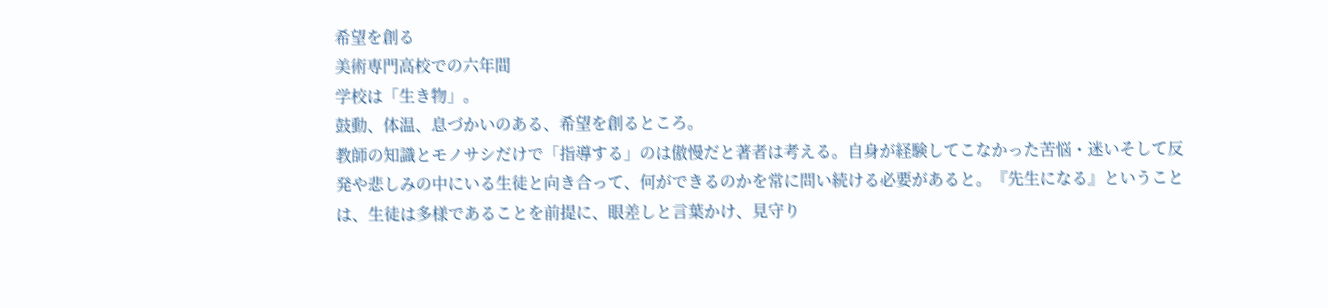希望を創る
美術専門高校での六年間
学校は「生き物」。
鼓動、体温、息づかいのある、希望を創るところ。
教師の知識とモノサシだけで「指導する」のは傲慢だと著者は考える。自身が経験してこなかった苦悩・迷いそして反発や悲しみの中にいる生徒と向き合って、何ができるのかを常に問い続ける必要があると。『先生になる』ということは、生徒は多様であることを前提に、眼差しと言葉かけ、見守り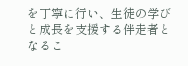を丁寧に行い、生徒の学びと成長を支援する伴走者となるこ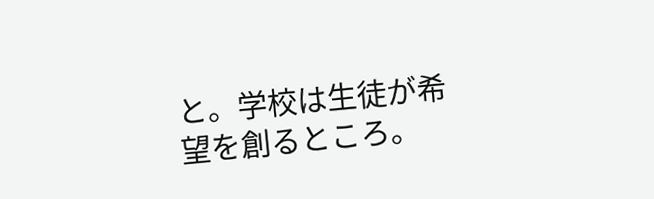と。学校は生徒が希望を創るところ。